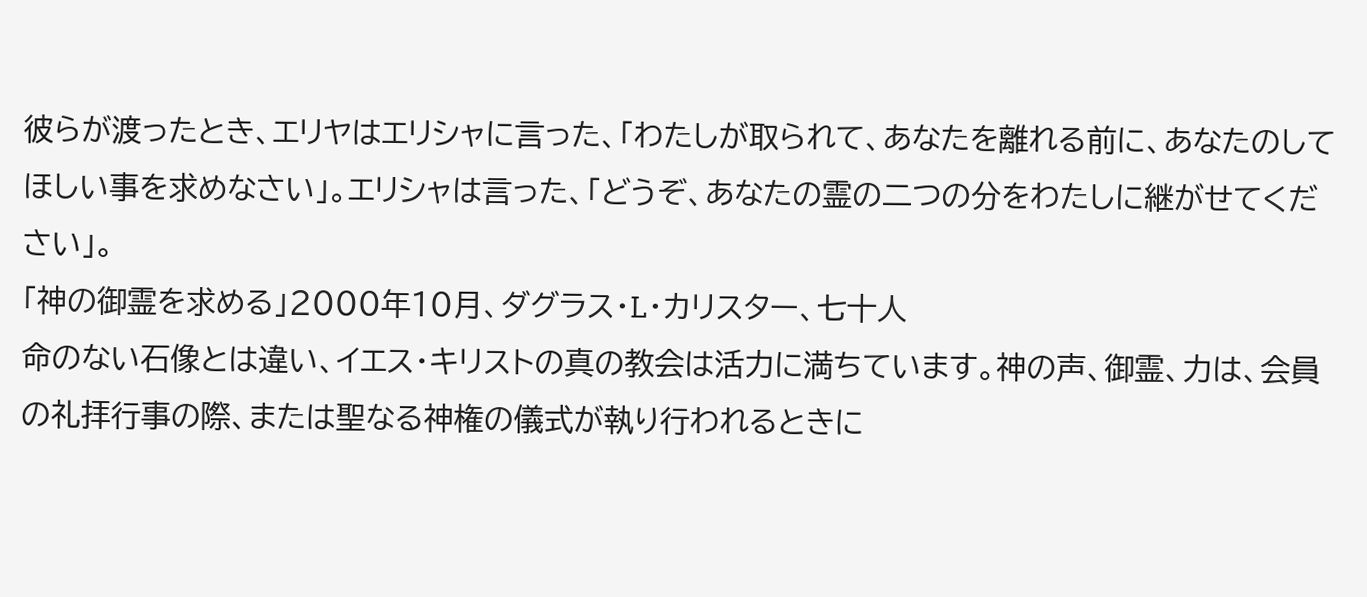彼らが渡ったとき、エリヤはエリシャに言った、「わたしが取られて、あなたを離れる前に、あなたのしてほしい事を求めなさい」。エリシャは言った、「どうぞ、あなたの霊の二つの分をわたしに継がせてください」。
「神の御霊を求める」2000年10月、ダグラス・L・カリスター、七十人
命のない石像とは違い、イエス・キリストの真の教会は活力に満ちています。神の声、御霊、力は、会員の礼拝行事の際、または聖なる神権の儀式が執り行われるときに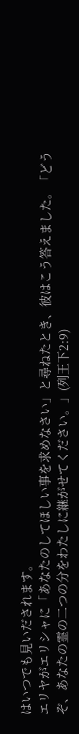はいつでも見いだされます。
エリヤがエリシャに「あなたのしてほしい事を求めなさい」と尋ねたとき、彼はこう答えました。「どうぞ、あなたの霊の二つの分をわたしに継がせてください。」(列王下2:9)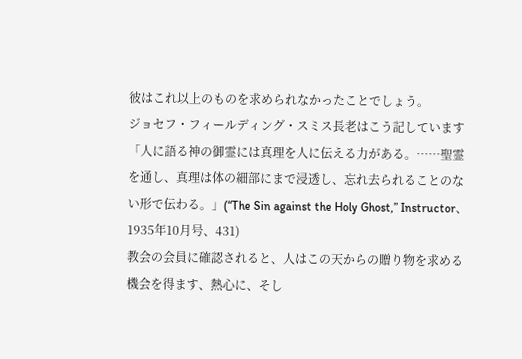彼はこれ以上のものを求められなかったことでしょう。
ジョセフ・フィールディング・スミス長老はこう記しています「人に語る神の御霊には真理を人に伝える力がある。……聖霊を通し、真理は体の細部にまで浸透し、忘れ去られることのない形で伝わる。」(“The Sin against the Holy Ghost,” Instructor、1935年10月号、431)
教会の会員に確認されると、人はこの天からの贈り物を求める機会を得ます、熱心に、そし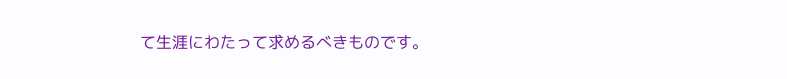て生涯にわたって求めるべきものです。